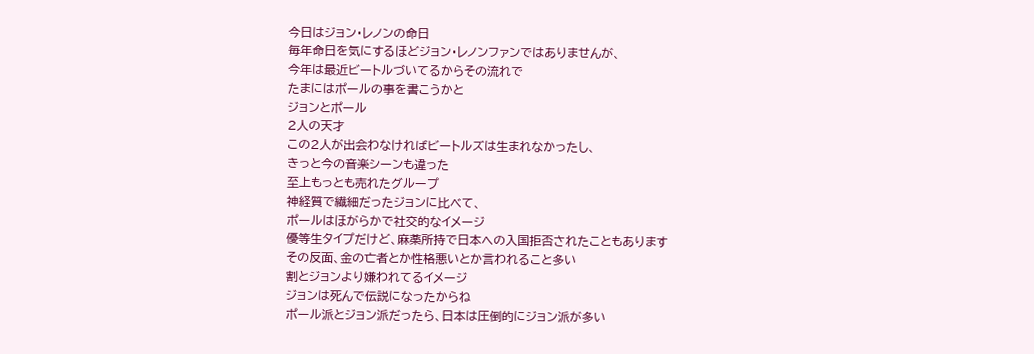今日はジョン・レノンの命日
毎年命日を気にするほどジョン・レノンファンではありませんが、
今年は最近ビートルづいてるからその流れで
たまにはポールの事を書こうかと
ジョンとポール
2人の天才
この2人が出会わなければビートルズは生まれなかったし、
きっと今の音楽シーンも違った
至上もっとも売れたグループ
神経質で繊細だったジョンに比べて、
ポールはほがらかで社交的なイメージ
優等生タイプだけど、麻薬所持で日本への入国拒否されたこともあります
その反面、金の亡者とか性格悪いとか言われること多い
割とジョンより嫌われてるイメージ
ジョンは死んで伝説になったからね
ポール派とジョン派だったら、日本は圧倒的にジョン派が多い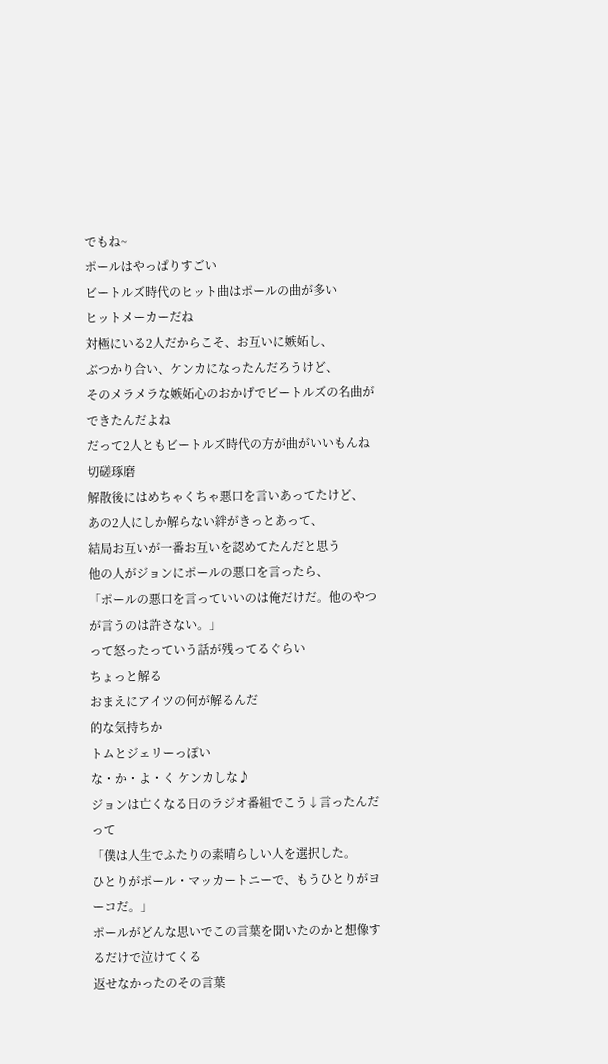でもね~
ポールはやっぱりすごい
ビートルズ時代のヒット曲はポールの曲が多い
ヒットメーカーだね
対極にいる2人だからこそ、お互いに嫉妬し、
ぶつかり合い、ケンカになったんだろうけど、
そのメラメラな嫉妬心のおかげでビートルズの名曲ができたんだよね
だって2人ともビートルズ時代の方が曲がいいもんね
切磋琢磨
解散後にはめちゃくちゃ悪口を言いあってたけど、
あの2人にしか解らない絆がきっとあって、
結局お互いが一番お互いを認めてたんだと思う
他の人がジョンにポールの悪口を言ったら、
「ポールの悪口を言っていいのは俺だけだ。他のやつが言うのは許さない。」
って怒ったっていう話が残ってるぐらい
ちょっと解る
おまえにアイツの何が解るんだ
的な気持ちか
トムとジェリーっぽい
な・か・よ・く ケンカしな♪
ジョンは亡くなる日のラジオ番組でこう↓言ったんだって
「僕は人生でふたりの素晴らしい人を選択した。
ひとりがポール・マッカートニーで、もうひとりがヨーコだ。」
ポールがどんな思いでこの言葉を聞いたのかと想像するだけで泣けてくる
返せなかったのその言葉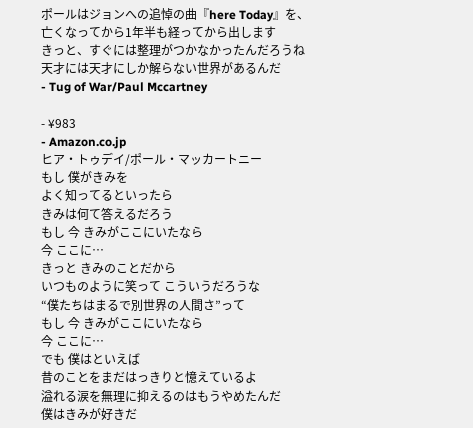ポールはジョンへの追悼の曲『here Today』を、
亡くなってから1年半も経ってから出します
きっと、すぐには整理がつかなかったんだろうね
天才には天才にしか解らない世界があるんだ
- Tug of War/Paul Mccartney

- ¥983
- Amazon.co.jp
ヒア・トゥデイ/ポール・マッカートニー
もし 僕がきみを
よく知ってるといったら
きみは何て答えるだろう
もし 今 きみがここにいたなら
今 ここに…
きっと きみのことだから
いつものように笑って こういうだろうな
“僕たちはまるで別世界の人間さ”って
もし 今 きみがここにいたなら
今 ここに…
でも 僕はといえば
昔のことをまだはっきりと憶えているよ
溢れる涙を無理に抑えるのはもうやめたんだ
僕はきみが好きだ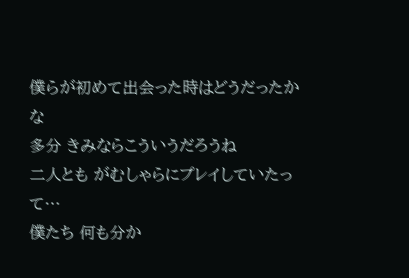僕らが初めて出会った時はどうだったかな
多分 きみならこういうだろうね
二人とも がむしゃらにプレイしていたって…
僕たち 何も分か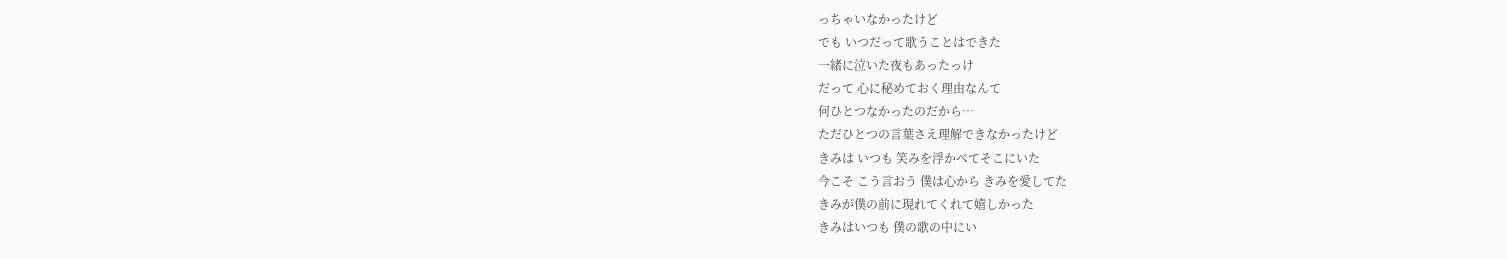っちゃいなかったけど
でも いつだって歌うことはできた
一緒に泣いた夜もあったっけ
だって 心に秘めておく理由なんて
何ひとつなかったのだから…
ただひとつの言葉さえ理解できなかったけど
きみは いつも 笑みを浮かべてそこにいた
今こそ こう言おう 僕は心から きみを愛してた
きみが僕の前に現れてくれて嬉しかった
きみはいつも 僕の歌の中にい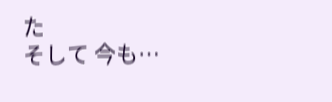た
そして 今も…